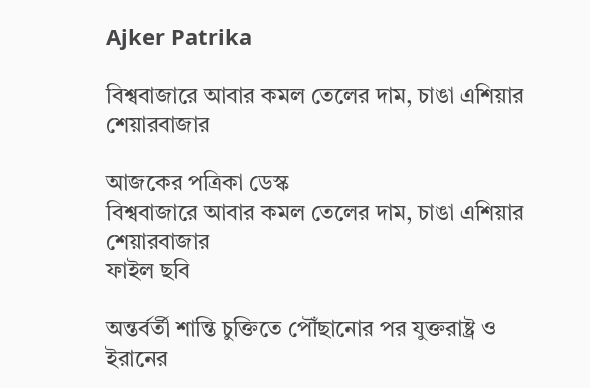Ajker Patrika

বিশ্ববাজারে আবার কমল তেলের দাম, চাঙা এশিয়ার শেয়ারবাজার

আজকের পত্রিকা ডেস্ক
বিশ্ববাজারে আবার কমল তেলের দাম, চাঙা এশিয়ার শেয়ারবাজার
ফাইল ছবি

অন্তর্বর্তী শান্তি চুক্তিতে পৌঁছানোর পর যুক্তরাষ্ট্র ও ইরানের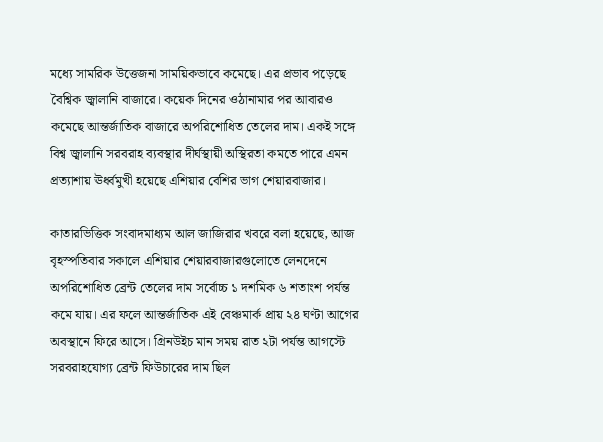মধ্যে সামরিক উত্তেজনা সাময়িকভাবে কমেছে। এর প্রভাব পড়েছে বৈশ্বিক জ্বালানি বাজারে। কয়েক দিনের ওঠানামার পর আবারও কমেছে আন্তর্জাতিক বাজারে অপরিশোধিত তেলের দাম। একই সঙ্গে বিশ্ব জ্বালানি সরবরাহ ব্যবস্থার দীর্ঘস্থায়ী অস্থিরতা কমতে পারে এমন প্রত্যাশায় ঊর্ধ্বমুখী হয়েছে এশিয়ার বেশির ভাগ শেয়ারবাজার।

কাতারভিত্তিক সংবাদমাধ্যম আল জাজিরার খবরে বলা হয়েছে, আজ বৃহস্পতিবার সকালে এশিয়ার শেয়ারবাজারগুলোতে লেনদেনে অপরিশোধিত ব্রেন্ট তেলের দাম সর্বোচ্চ ১ দশমিক ৬ শতাংশ পর্যন্ত কমে যায়। এর ফলে আন্তর্জাতিক এই বেঞ্চমার্ক প্রায় ২৪ ঘণ্টা আগের অবস্থানে ফিরে আসে। গ্রিনউইচ মান সময় রাত ২টা পর্যন্ত আগস্টে সরবরাহযোগ্য ব্রেন্ট ফিউচারের দাম ছিল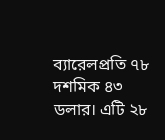ব্যারেলপ্রতি ৭৮ দশমিক ৪৩ ডলার। এটি ২৮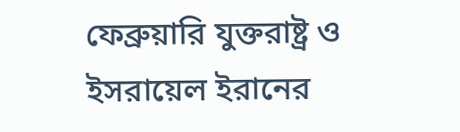ফেব্রুয়ারি যুক্তরাষ্ট্র ও ইসরায়েল ইরানের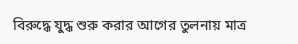বিরুদ্ধে যুদ্ধ শুরু করার আগের তুলনায় মাত্র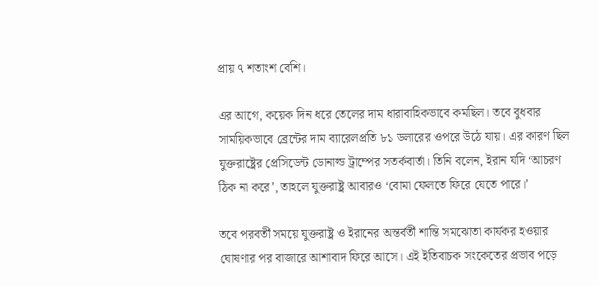প্রায় ৭ শতাংশ বেশি।

এর আগে, কয়েক দিন ধরে তেলের দাম ধারাবাহিকভাবে কমছিল। তবে বুধবার সাময়িকভাবে ব্রেন্টের দাম ব্যারেলপ্রতি ৮১ ডলারের ওপরে উঠে যায়। এর কারণ ছিল যুক্তরাষ্ট্রের প্রেসিডেন্ট ডোনাল্ড ট্রাম্পের সতর্কবার্তা। তিনি বলেন, ইরান যদি ‘আচরণ ঠিক না করে’, তাহলে যুক্তরাষ্ট্র আবারও ‘বোমা ফেলতে ফিরে যেতে পারে।’

তবে পরবর্তী সময়ে যুক্তরাষ্ট্র ও ইরানের অন্তর্বর্তী শান্তি সমঝোতা কার্যকর হওয়ার ঘোষণার পর বাজারে আশাবাদ ফিরে আসে। এই ইতিবাচক সংকেতের প্রভাব পড়ে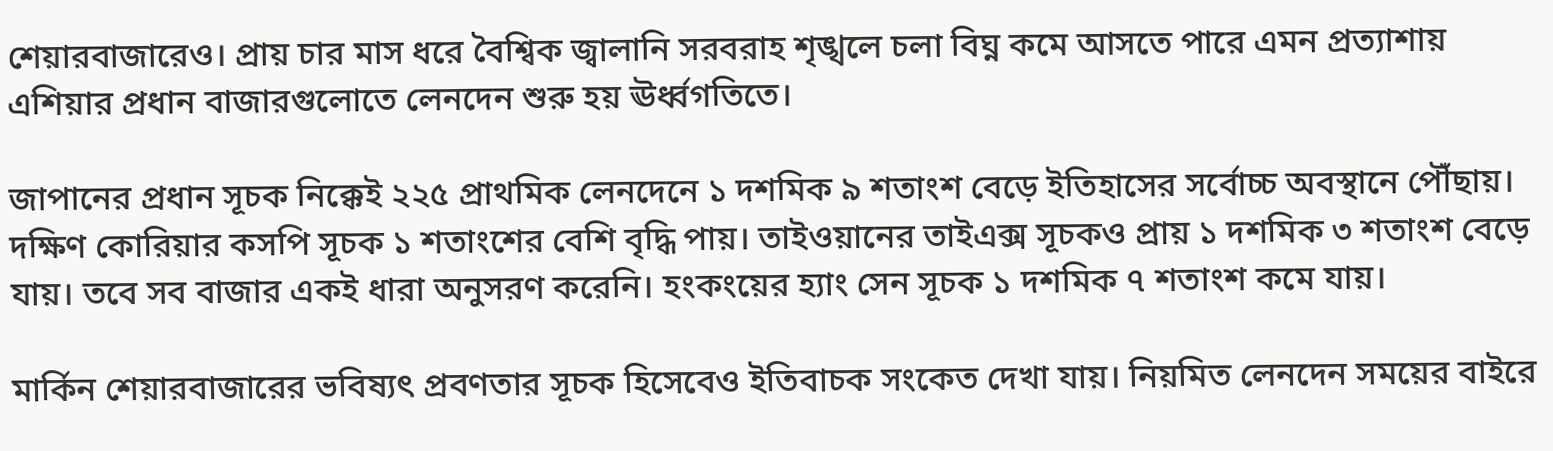শেয়ারবাজারেও। প্রায় চার মাস ধরে বৈশ্বিক জ্বালানি সরবরাহ শৃঙ্খলে চলা বিঘ্ন কমে আসতে পারে এমন প্রত্যাশায় এশিয়ার প্রধান বাজারগুলোতে লেনদেন শুরু হয় ঊর্ধ্বগতিতে।

জাপানের প্রধান সূচক নিক্কেই ২২৫ প্রাথমিক লেনদেনে ১ দশমিক ৯ শতাংশ বেড়ে ইতিহাসের সর্বোচ্চ অবস্থানে পৌঁছায়। দক্ষিণ কোরিয়ার কসপি সূচক ১ শতাংশের বেশি বৃদ্ধি পায়। তাইওয়ানের তাইএক্স সূচকও প্রায় ১ দশমিক ৩ শতাংশ বেড়ে যায়। তবে সব বাজার একই ধারা অনুসরণ করেনি। হংকংয়ের হ্যাং সেন সূচক ১ দশমিক ৭ শতাংশ কমে যায়।

মার্কিন শেয়ারবাজারের ভবিষ্যৎ প্রবণতার সূচক হিসেবেও ইতিবাচক সংকেত দেখা যায়। নিয়মিত লেনদেন সময়ের বাইরে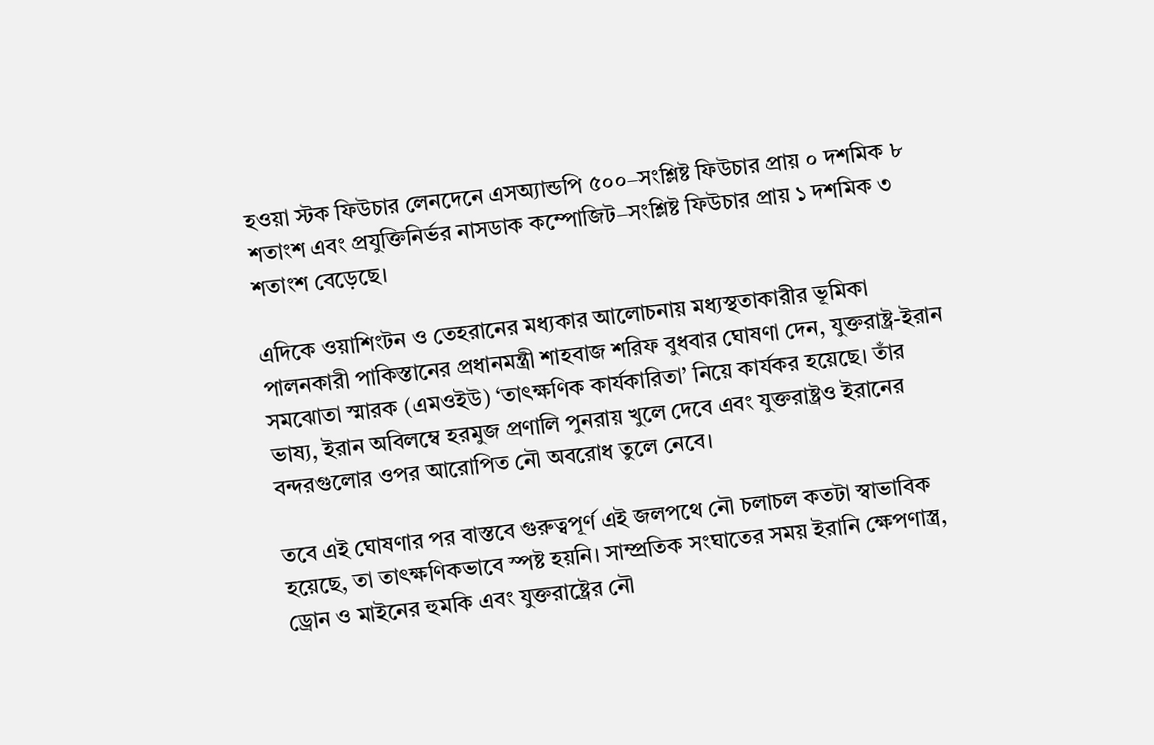হওয়া স্টক ফিউচার লেনদেনে এসঅ্যান্ডপি ৫০০–সংশ্লিষ্ট ফিউচার প্রায় ০ দশমিক ৮ শতাংশ এবং প্রযুক্তিনির্ভর নাসডাক কম্পোজিট–সংশ্লিষ্ট ফিউচার প্রায় ১ দশমিক ৩ শতাংশ বেড়েছে।

এদিকে ওয়াশিংটন ও তেহরানের মধ্যকার আলোচনায় মধ্যস্থতাকারীর ভূমিকা পালনকারী পাকিস্তানের প্রধানমন্ত্রী শাহবাজ শরিফ বুধবার ঘোষণা দেন, যুক্তরাষ্ট্র-ইরান সমঝোতা স্মারক (এমওইউ) ‘তাৎক্ষণিক কার্যকারিতা’ নিয়ে কার্যকর হয়েছে। তাঁর ভাষ্য, ইরান অবিলম্বে হরমুজ প্রণালি পুনরায় খুলে দেবে এবং যুক্তরাষ্ট্রও ইরানের বন্দরগুলোর ওপর আরোপিত নৌ অবরোধ তুলে নেবে।

তবে এই ঘোষণার পর বাস্তবে গুরুত্বপূর্ণ এই জলপথে নৌ চলাচল কতটা স্বাভাবিক হয়েছে, তা তাৎক্ষণিকভাবে স্পষ্ট হয়নি। সাম্প্রতিক সংঘাতের সময় ইরানি ক্ষেপণাস্ত্র, ড্রোন ও মাইনের হুমকি এবং যুক্তরাষ্ট্রের নৌ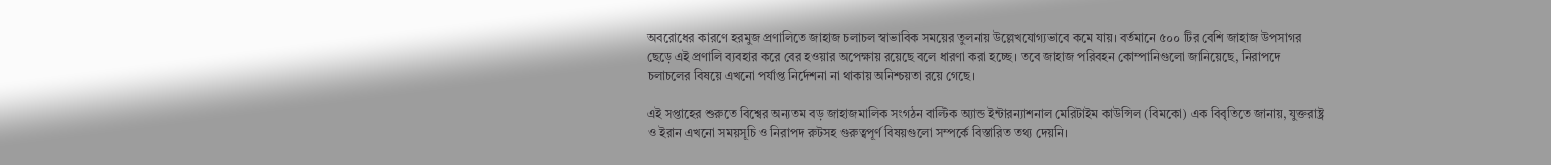অবরোধের কারণে হরমুজ প্রণালিতে জাহাজ চলাচল স্বাভাবিক সময়ের তুলনায় উল্লেখযোগ্যভাবে কমে যায়। বর্তমানে ৫০০ টির বেশি জাহাজ উপসাগর ছেড়ে এই প্রণালি ব্যবহার করে বের হওয়ার অপেক্ষায় রয়েছে বলে ধারণা করা হচ্ছে। তবে জাহাজ পরিবহন কোম্পানিগুলো জানিয়েছে, নিরাপদে চলাচলের বিষয়ে এখনো পর্যাপ্ত নির্দেশনা না থাকায় অনিশ্চয়তা রয়ে গেছে।

এই সপ্তাহের শুরুতে বিশ্বের অন্যতম বড় জাহাজমালিক সংগঠন বাল্টিক অ্যান্ড ইন্টারন্যাশনাল মেরিটাইম কাউন্সিল (বিমকো) এক বিবৃতিতে জানায়, যুক্তরাষ্ট্র ও ইরান এখনো সময়সূচি ও নিরাপদ রুটসহ গুরুত্বপূর্ণ বিষয়গুলো সম্পর্কে বিস্তারিত তথ্য দেয়নি।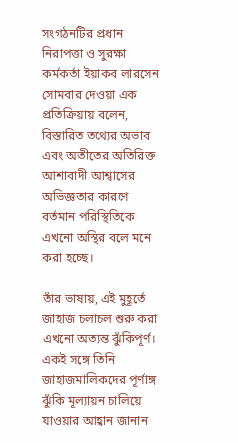সংগঠনটির প্রধান নিরাপত্তা ও সুরক্ষা কর্মকর্তা ইয়াকব লারসেন সোমবার দেওয়া এক প্রতিক্রিয়ায় বলেন, বিস্তারিত তথ্যের অভাব এবং অতীতের অতিরিক্ত আশাবাদী আশ্বাসের অভিজ্ঞতার কারণে বর্তমান পরিস্থিতিকে এখনো অস্থির বলে মনে করা হচ্ছে।

তাঁর ভাষায়, এই মুহূর্তে জাহাজ চলাচল শুরু করা এখনো অত্যন্ত ঝুঁকিপূর্ণ। একই সঙ্গে তিনি জাহাজমালিকদের পূর্ণাঙ্গ ঝুঁকি মূল্যায়ন চালিয়ে যাওয়ার আহ্বান জানান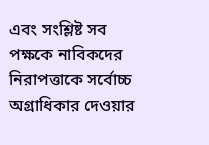এবং সংশ্লিষ্ট সব পক্ষকে নাবিকদের নিরাপত্তাকে সর্বোচ্চ অগ্রাধিকার দেওয়ার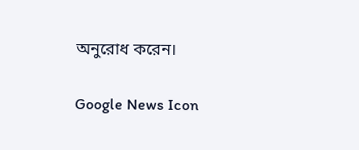অনুরোধ করেন।

Google News Icon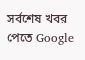সর্বশেষ খবর পেতে Google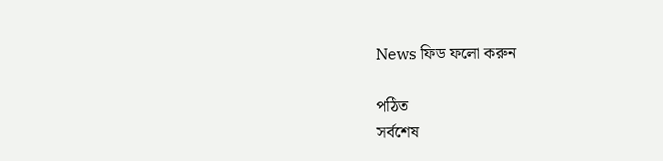News ফিড ফলো করুন

পঠিত
সর্বশেষ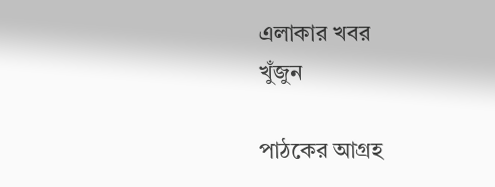এলাকার খবর
খুঁজুন

পাঠকের আগ্রহ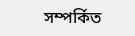সম্পর্কিত